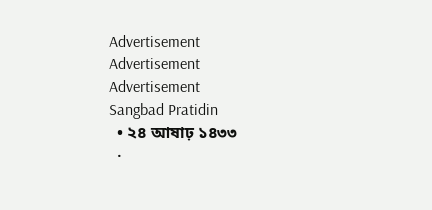Advertisement
Advertisement
Advertisement
Sangbad Pratidin
  • ২৪ আষাঢ় ১৪৩৩
  •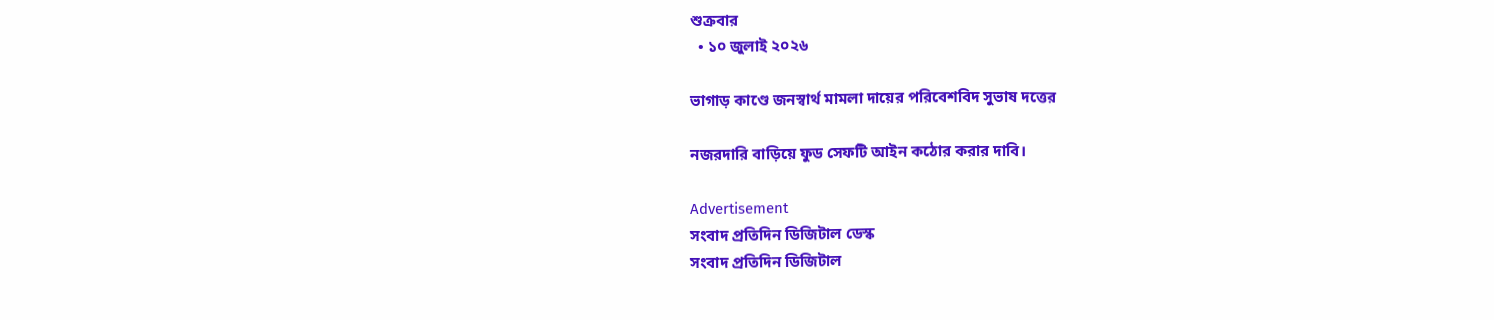শুক্রবার
  • ১০ জুলাই ২০২৬

ভাগাড় কাণ্ডে জনস্বার্থ মামলা দায়ের পরিবেশবিদ সুভাষ দত্তের

নজরদারি বাড়িয়ে ফুড সেফটি আইন কঠোর করার দাবি।

Advertisement
সংবাদ প্রতিদিন ডিজিটাল ডেস্ক
সংবাদ প্রতিদিন ডিজিটাল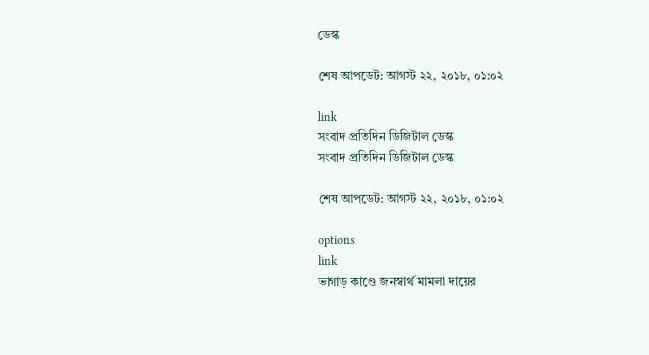ডেস্ক

শেষ আপডেট: আগস্ট ২২, ২০১৮, ০১:০২

link
সংবাদ প্রতিদিন ডিজিটাল ডেস্ক
সংবাদ প্রতিদিন ডিজিটাল ডেস্ক

শেষ আপডেট: আগস্ট ২২, ২০১৮, ০১:০২

options
link
ভাগাড় কাণ্ডে জনস্বার্থ মামলা দায়ের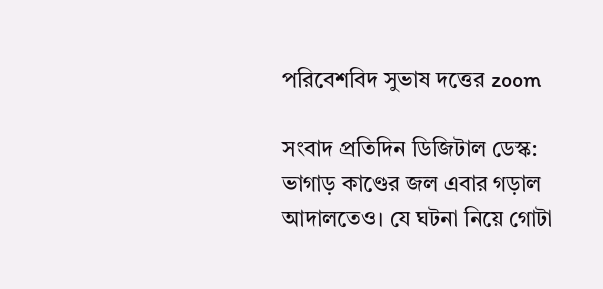পরিবেশবিদ সুভাষ দত্তের zoom

সংবাদ প্রতিদিন ডিজিটাল ডেস্ক: ভাগাড় কাণ্ডের জল এবার গড়াল আদালতেও। যে ঘটনা নিয়ে গোটা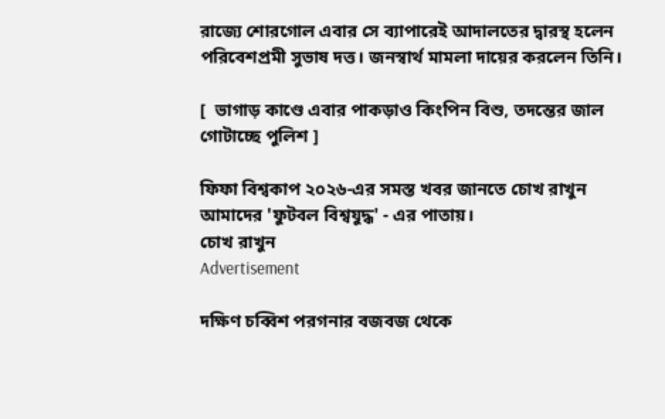রাজ্যে শোরগোল এবার সে ব্যাপারেই আদালতের দ্বারস্থ হলেন পরিবেশপ্রমী সুভাষ দত্ত। জনস্বার্থ মামলা দায়ের করলেন তিনি।

[  ভাগাড় কাণ্ডে এবার পাকড়াও কিংপিন বিশু, তদন্তের জাল গোটাচ্ছে পুলিশ ]

ফিফা বিশ্বকাপ ২০২৬-এর সমস্ত খবর জানতে চোখ রাখুন আমাদের 'ফুটবল বিশ্বযুদ্ধ' - এর পাতায়।
চোখ রাখুন
Advertisement

দক্ষিণ চব্বিশ পরগনার বজবজ থেকে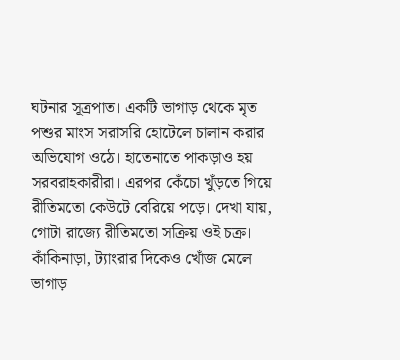ঘটনার সূত্রপাত। একটি ভাগাড় থেকে মৃত পশুর মাংস সরাসরি হোটেলে চালান করার অভিযোগ ওঠে। হাতেনাতে পাকড়াও হয় সরবরাহকারীরা। এরপর কেঁচো খুঁড়তে গিয়ে রীতিমতো কেউটে বেরিয়ে পড়ে। দেখা যায়, গোটা রাজ্যে রীতিমতো সক্রিয় ওই চক্র। কাঁকিনাড়া, ট্যাংরার দিকেও খোঁজ মেলে ভাগাড়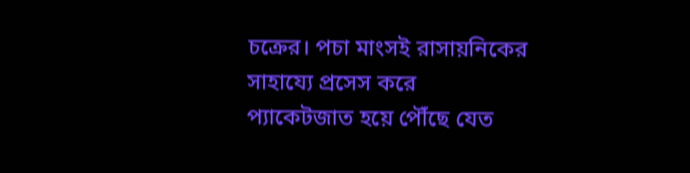চক্রের। পচা মাংসই রাসায়নিকের সাহায্যে প্রসেস করে প্যাকেটজাত হয়ে পৌঁছে যেত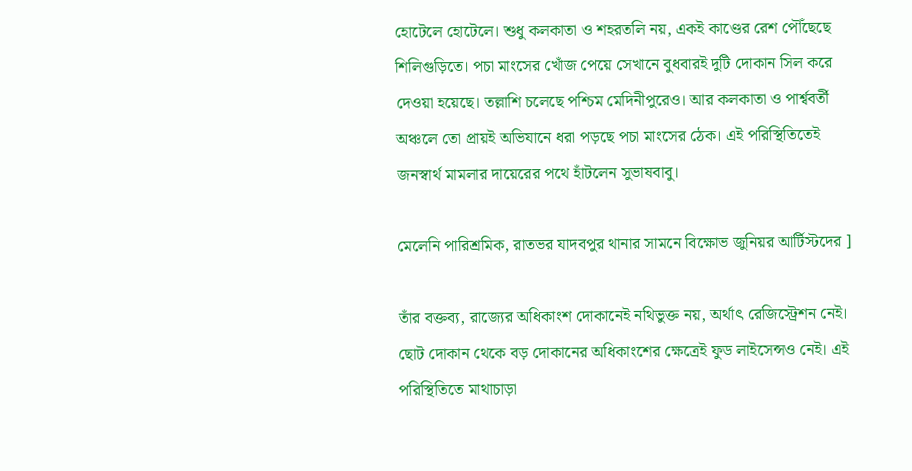হোটেলে হোটেলে। শুধু কলকাতা ও শহরতলি নয়, একই কাণ্ডের রেশ পৌঁছেছে শিলিগুড়িতে। পচা মাংসের খোঁজ পেয়ে সেখানে বুধবারই দুটি দোকান সিল করে দেওয়া হয়েছে। তল্লাশি চলেছে পশ্চিম মেদিনীপুরেও। আর কলকাতা ও পার্শ্ববর্তী অঞ্চলে তো প্রায়ই অভিযানে ধরা পড়ছে পচা মাংসের ঠেক। এই পরিস্থিতিতেই জনস্বার্থ মামলার দায়েরের পথে হাঁটলেন সুভাষবাবু।

মেলেনি পারিশ্রমিক, রাতভর যাদবপুর থানার সামনে বিক্ষোভ জুনিয়র আর্টিস্টদের ]

তাঁর বক্তব্য, রাজ্যের অধিকাংশ দোকানেই নথিভুক্ত নয়, অর্থাৎ রেজিস্ট্রেশন নেই। ছোট দোকান থেকে বড় দোকানের অধিকাংশের ক্ষেত্রেই ফুড লাইসেন্সও নেই। এই পরিস্থিতিতে মাথাচাড়া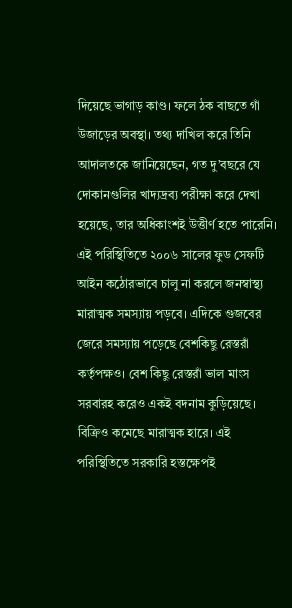দিয়েছে ভাগাড় কাণ্ড। ফলে ঠক বাছতে গাঁ উজাড়ের অবস্থা। তথ্য দাখিল করে তিনি আদালতকে জানিয়েছেন, গত দু’বছরে যে দোকানগুলির খাদ্যদ্রব্য পরীক্ষা করে দেখা হয়েছে, তার অধিকাংশই উত্তীর্ণ হতে পারেনি। এই পরিস্থিতিতে ২০০৬ সালের ফুড সেফটি আইন কঠোরভাবে চালু না করলে জনস্বাস্থ্য মারাত্মক সমস্যায় পড়বে। এদিকে গুজবের জেরে সমস্যায় পড়েছে বেশকিছু রেস্তরাঁ কর্তৃপক্ষও। বেশ কিছু রেস্তরাঁ ভাল মাংস সরবারহ করেও একই বদনাম কুড়িয়েছে। বিক্রিও কমেছে মারাত্মক হারে। এই পরিস্থিতিতে সরকারি হস্তক্ষেপই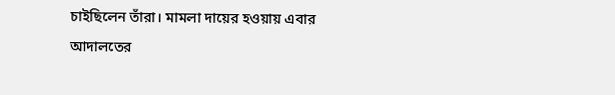চাইছিলেন তাঁরা। মামলা দায়ের হওয়ায় এবার আদালতের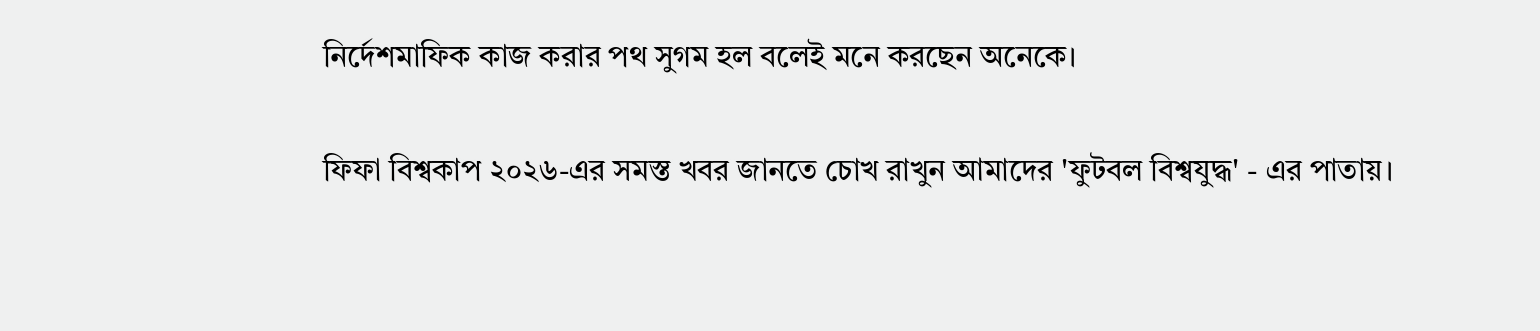নির্দেশমাফিক কাজ করার পথ সুগম হল বলেই মনে করছেন অনেকে।

ফিফা বিশ্বকাপ ২০২৬-এর সমস্ত খবর জানতে চোখ রাখুন আমাদের 'ফুটবল বিশ্বযুদ্ধ' - এর পাতায়।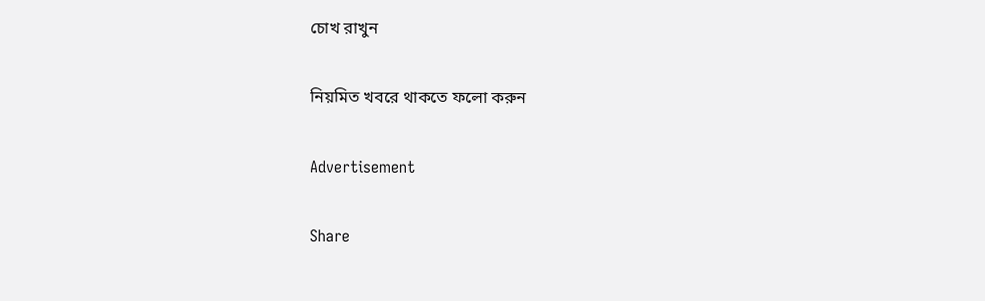চোখ রাখুন

নিয়মিত খবরে থাকতে ফলো করুন

Advertisement

Share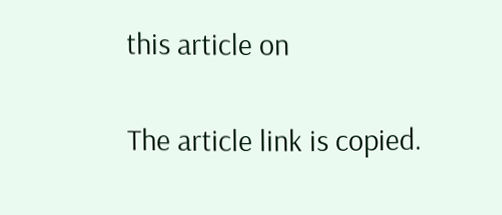this article on

The article link is copied.